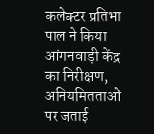कलेक्टर प्रतिभा पाल ने किया आंगनवाड़ी केंद्र का निरीक्षण, अनियमितताओं पर जताई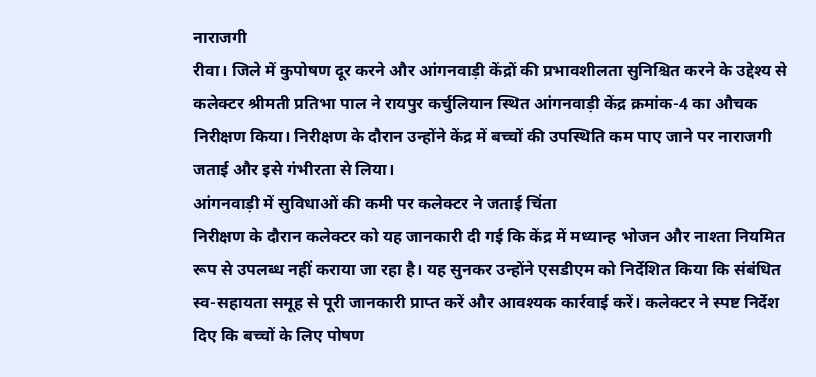नाराजगी
रीवा। जिले में कुपोषण दूर करने और आंगनवाड़ी केंद्रों की प्रभावशीलता सुनिश्चित करने के उद्देश्य से कलेक्टर श्रीमती प्रतिभा पाल ने रायपुर कर्चुलियान स्थित आंगनवाड़ी केंद्र क्रमांक-4 का औचक निरीक्षण किया। निरीक्षण के दौरान उन्होंने केंद्र में बच्चों की उपस्थिति कम पाए जाने पर नाराजगी जताई और इसे गंभीरता से लिया।
आंगनवाड़ी में सुविधाओं की कमी पर कलेक्टर ने जताई चिंता
निरीक्षण के दौरान कलेक्टर को यह जानकारी दी गई कि केंद्र में मध्यान्ह भोजन और नाश्ता नियमित रूप से उपलब्ध नहीं कराया जा रहा है। यह सुनकर उन्होंने एसडीएम को निर्देशित किया कि संबंधित स्व-सहायता समूह से पूरी जानकारी प्राप्त करें और आवश्यक कार्रवाई करें। कलेक्टर ने स्पष्ट निर्देश दिए कि बच्चों के लिए पोषण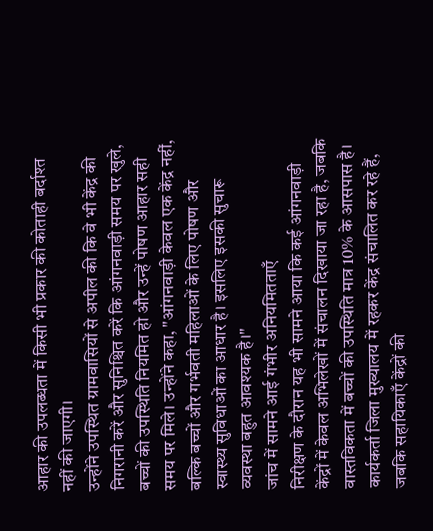आहार की उपलब्धता में किसी भी प्रकार की कोताही बर्दाश्त नहीं की जाएगी।
उन्होंने उपस्थित ग्रामवासियों से अपील की कि वे भी केंद्र की निगरानी करें और सुनिश्चित करें कि आंगनवाड़ी समय पर खुले, बच्चों की उपस्थिति नियमित हो और उन्हें पोषण आहार सही समय पर मिले। उन्होंने कहा, "आंगनवाड़ी केवल एक केंद्र नहीं, बल्कि बच्चों और गर्भवती महिलाओं के लिए पोषण और स्वास्थ्य सुविधाओं का आधार है। इसलिए इसकी सुचारू व्यवस्था बहुत आवश्यक है।"
जांच में सामने आई गंभीर अनियमितताएँ
निरीक्षण के दौरान यह भी सामने आया कि कई आंगनवाड़ी केंद्रों में केवल अभिलेखों में संचालन दिखाया जा रहा है, जबकि वास्तविकता में बच्चों की उपस्थिति मात्र 10% के आसपास है। कार्यकर्ता जिला मुख्यालय में रहकर केंद्र संचालित कर रहे हैं, जबकि सहायिकाएँ केंद्रों की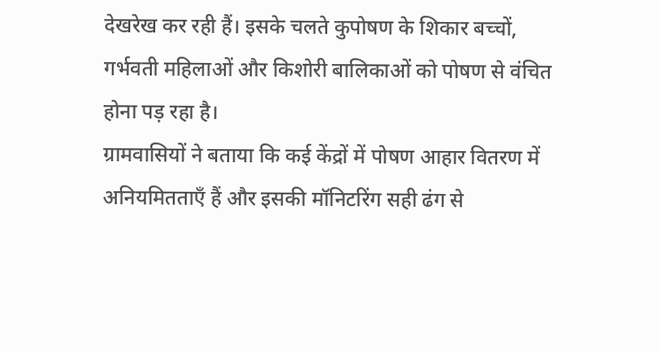देखरेख कर रही हैं। इसके चलते कुपोषण के शिकार बच्चों, गर्भवती महिलाओं और किशोरी बालिकाओं को पोषण से वंचित होना पड़ रहा है।
ग्रामवासियों ने बताया कि कई केंद्रों में पोषण आहार वितरण में अनियमितताएँ हैं और इसकी मॉनिटरिंग सही ढंग से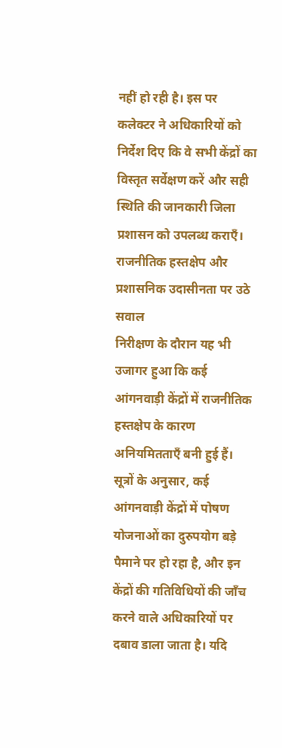नहीं हो रही है। इस पर कलेक्टर ने अधिकारियों को निर्देश दिए कि वे सभी केंद्रों का विस्तृत सर्वेक्षण करें और सही स्थिति की जानकारी जिला प्रशासन को उपलब्ध कराएँ।
राजनीतिक हस्तक्षेप और प्रशासनिक उदासीनता पर उठे सवाल
निरीक्षण के दौरान यह भी उजागर हुआ कि कई आंगनवाड़ी केंद्रों में राजनीतिक हस्तक्षेप के कारण अनियमितताएँ बनी हुई हैं। सूत्रों के अनुसार, कई आंगनवाड़ी केंद्रों में पोषण योजनाओं का दुरुपयोग बड़े पैमाने पर हो रहा है, और इन केंद्रों की गतिविधियों की जाँच करने वाले अधिकारियों पर दबाव डाला जाता है। यदि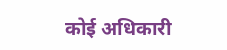कोई अधिकारी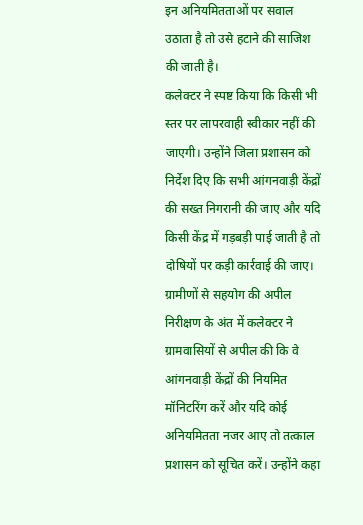इन अनियमितताओं पर सवाल उठाता है तो उसे हटाने की साजिश की जाती है।
कलेक्टर ने स्पष्ट किया कि किसी भी स्तर पर लापरवाही स्वीकार नहीं की जाएगी। उन्होंने जिला प्रशासन को निर्देश दिए कि सभी आंगनवाड़ी केंद्रों की सख्त निगरानी की जाए और यदि किसी केंद्र में गड़बड़ी पाई जाती है तो दोषियों पर कड़ी कार्रवाई की जाए।
ग्रामीणों से सहयोग की अपील
निरीक्षण के अंत में कलेक्टर ने ग्रामवासियों से अपील की कि वे आंगनवाड़ी केंद्रों की नियमित मॉनिटरिंग करें और यदि कोई अनियमितता नजर आए तो तत्काल प्रशासन को सूचित करें। उन्होंने कहा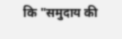कि "समुदाय की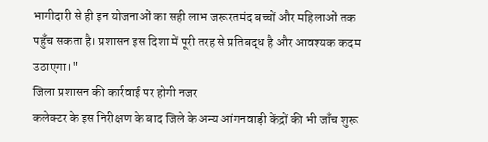भागीदारी से ही इन योजनाओं का सही लाभ जरूरतमंद बच्चों और महिलाओं तक पहुँच सकता है। प्रशासन इस दिशा में पूरी तरह से प्रतिबद्ध है और आवश्यक कदम उठाएगा।"
जिला प्रशासन की कार्रवाई पर होगी नजर
कलेक्टर के इस निरीक्षण के बाद जिले के अन्य आंगनवाड़ी केंद्रों की भी जाँच शुरू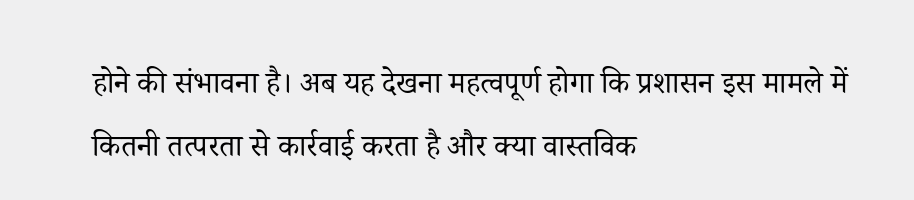होने की संभावना है। अब यह देखना महत्वपूर्ण होगा कि प्रशासन इस मामले में कितनी तत्परता से कार्रवाई करता है और क्या वास्तविक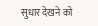सुधार देखने को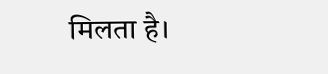मिलता है।